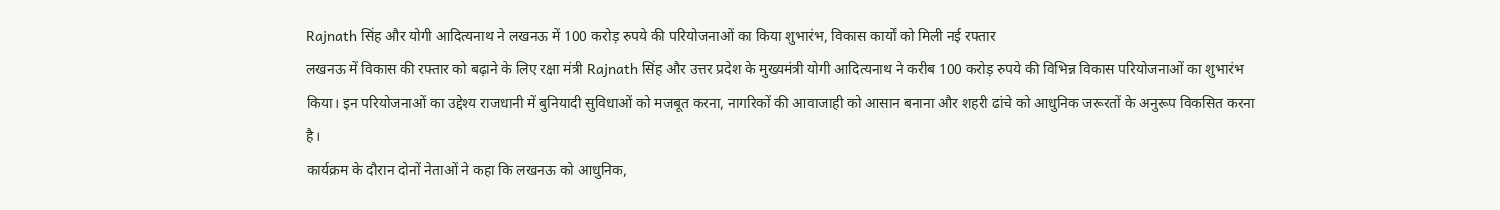Rajnath सिंह और योगी आदित्यनाथ ने लखनऊ में 100 करोड़ रुपये की परियोजनाओं का किया शुभारंभ, विकास कार्यों को मिली नई रफ्तार
लखनऊ में विकास की रफ्तार को बढ़ाने के लिए रक्षा मंत्री Rajnath सिंह और उत्तर प्रदेश के मुख्यमंत्री योगी आदित्यनाथ ने करीब 100 करोड़ रुपये की विभिन्न विकास परियोजनाओं का शुभारंभ किया। इन परियोजनाओं का उद्देश्य राजधानी में बुनियादी सुविधाओं को मजबूत करना, नागरिकों की आवाजाही को आसान बनाना और शहरी ढांचे को आधुनिक जरूरतों के अनुरूप विकसित करना है।
कार्यक्रम के दौरान दोनों नेताओं ने कहा कि लखनऊ को आधुनिक,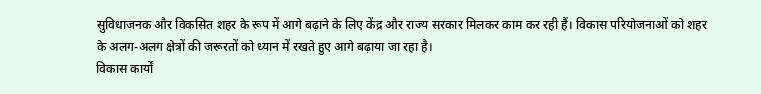सुविधाजनक और विकसित शहर के रूप में आगे बढ़ाने के लिए केंद्र और राज्य सरकार मिलकर काम कर रही हैं। विकास परियोजनाओं को शहर के अलग-अलग क्षेत्रों की जरूरतों को ध्यान में रखते हुए आगे बढ़ाया जा रहा है।
विकास कार्यों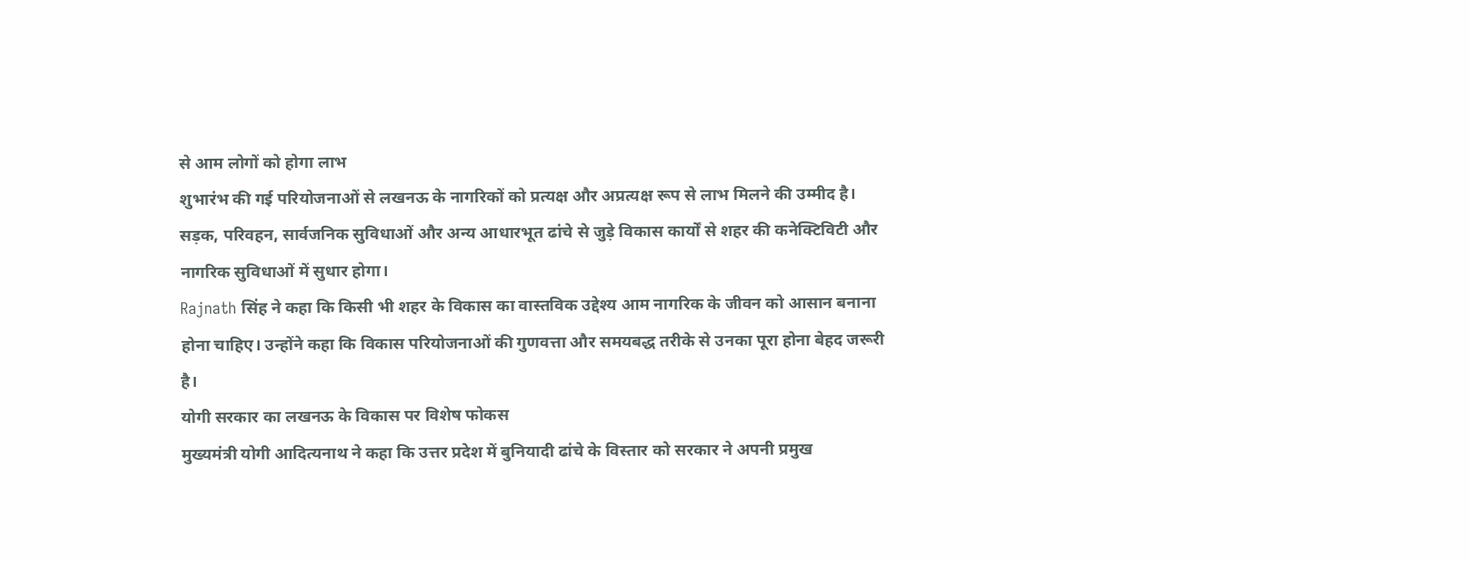से आम लोगों को होगा लाभ
शुभारंभ की गई परियोजनाओं से लखनऊ के नागरिकों को प्रत्यक्ष और अप्रत्यक्ष रूप से लाभ मिलने की उम्मीद है। सड़क, परिवहन, सार्वजनिक सुविधाओं और अन्य आधारभूत ढांचे से जुड़े विकास कार्यों से शहर की कनेक्टिविटी और नागरिक सुविधाओं में सुधार होगा।
Rajnath सिंह ने कहा कि किसी भी शहर के विकास का वास्तविक उद्देश्य आम नागरिक के जीवन को आसान बनाना होना चाहिए। उन्होंने कहा कि विकास परियोजनाओं की गुणवत्ता और समयबद्ध तरीके से उनका पूरा होना बेहद जरूरी है।
योगी सरकार का लखनऊ के विकास पर विशेष फोकस
मुख्यमंत्री योगी आदित्यनाथ ने कहा कि उत्तर प्रदेश में बुनियादी ढांचे के विस्तार को सरकार ने अपनी प्रमुख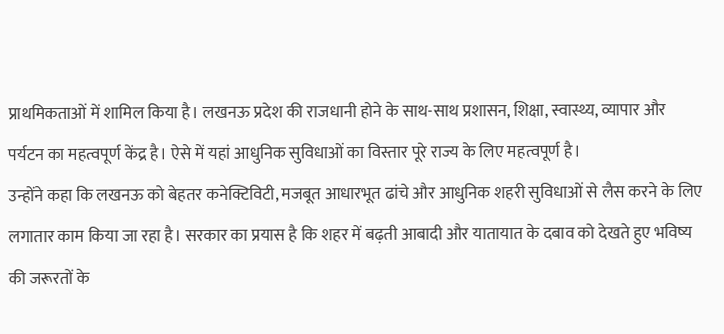प्राथमिकताओं में शामिल किया है। लखनऊ प्रदेश की राजधानी होने के साथ-साथ प्रशासन, शिक्षा, स्वास्थ्य, व्यापार और पर्यटन का महत्वपूर्ण केंद्र है। ऐसे में यहां आधुनिक सुविधाओं का विस्तार पूरे राज्य के लिए महत्वपूर्ण है।
उन्होंने कहा कि लखनऊ को बेहतर कनेक्टिविटी, मजबूत आधारभूत ढांचे और आधुनिक शहरी सुविधाओं से लैस करने के लिए लगातार काम किया जा रहा है। सरकार का प्रयास है कि शहर में बढ़ती आबादी और यातायात के दबाव को देखते हुए भविष्य की जरूरतों के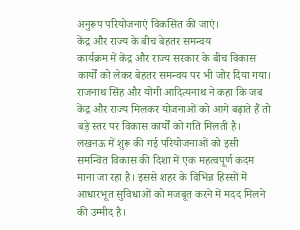अनुरूप परियोजनाएं विकसित की जाएं।
केंद्र और राज्य के बीच बेहतर समन्वय
कार्यक्रम में केंद्र और राज्य सरकार के बीच विकास कार्यों को लेकर बेहतर समन्वय पर भी जोर दिया गया। राजनाथ सिंह और योगी आदित्यनाथ ने कहा कि जब केंद्र और राज्य मिलकर योजनाओं को आगे बढ़ाते हैं तो बड़े स्तर पर विकास कार्यों को गति मिलती है।
लखनऊ में शुरू की गई परियोजनाओं को इसी समन्वित विकास की दिशा में एक महत्वपूर्ण कदम माना जा रहा है। इससे शहर के विभिन्न हिस्सों में आधारभूत सुविधाओं को मजबूत करने में मदद मिलने की उम्मीद है।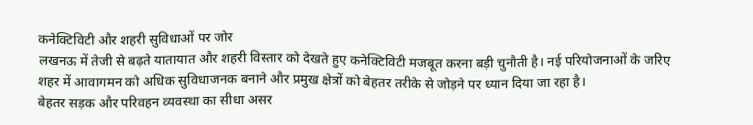कनेक्टिविटी और शहरी सुविधाओं पर जोर
लखनऊ में तेजी से बढ़ते यातायात और शहरी विस्तार को देखते हुए कनेक्टिविटी मजबूत करना बड़ी चुनौती है। नई परियोजनाओं के जरिए शहर में आवागमन को अधिक सुविधाजनक बनाने और प्रमुख क्षेत्रों को बेहतर तरीके से जोड़ने पर ध्यान दिया जा रहा है।
बेहतर सड़क और परिवहन व्यवस्था का सीधा असर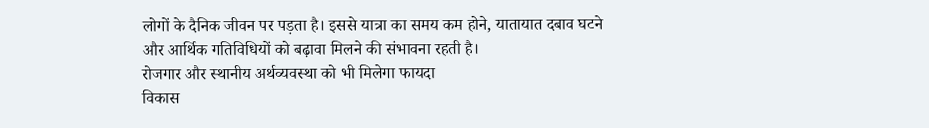लोगों के दैनिक जीवन पर पड़ता है। इससे यात्रा का समय कम होने, यातायात दबाव घटने और आर्थिक गतिविधियों को बढ़ावा मिलने की संभावना रहती है।
रोजगार और स्थानीय अर्थव्यवस्था को भी मिलेगा फायदा
विकास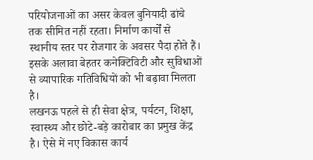परियोजनाओं का असर केवल बुनियादी ढांचे तक सीमित नहीं रहता। निर्माण कार्यों से स्थानीय स्तर पर रोजगार के अवसर पैदा होते हैं। इसके अलावा बेहतर कनेक्टिविटी और सुविधाओं से व्यापारिक गतिविधियों को भी बढ़ावा मिलता है।
लखनऊ पहले से ही सेवा क्षेत्र, पर्यटन, शिक्षा, स्वास्थ्य और छोटे-बड़े कारोबार का प्रमुख केंद्र है। ऐसे में नए विकास कार्य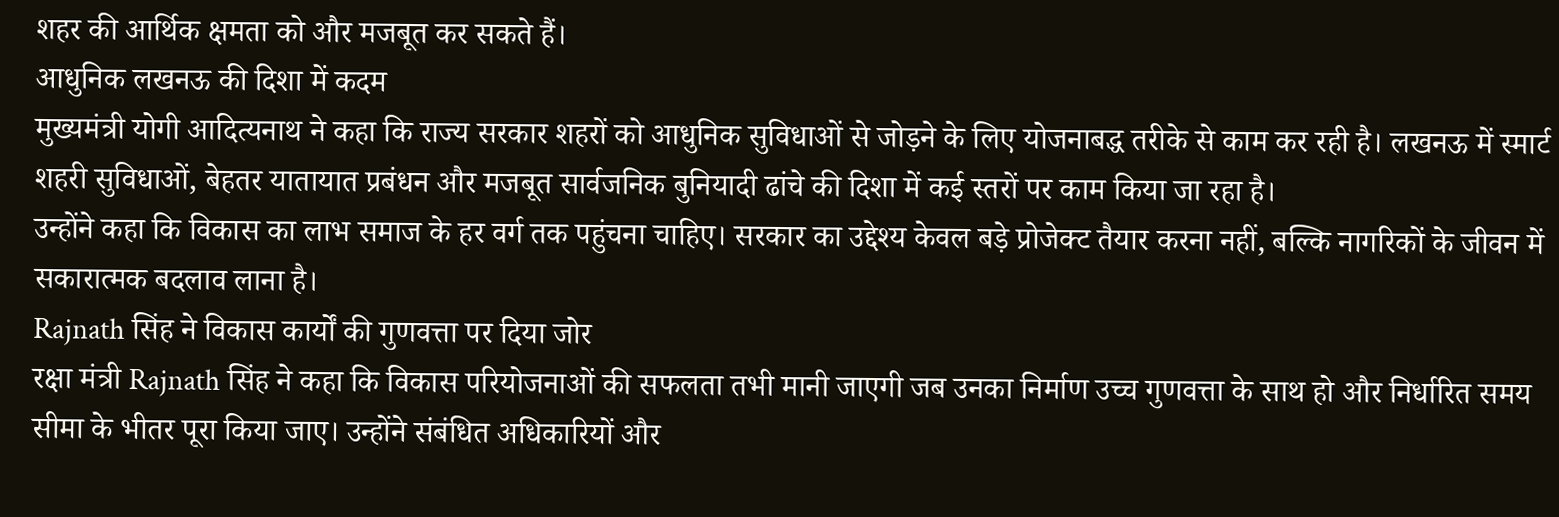शहर की आर्थिक क्षमता को और मजबूत कर सकते हैं।
आधुनिक लखनऊ की दिशा में कदम
मुख्यमंत्री योगी आदित्यनाथ ने कहा कि राज्य सरकार शहरों को आधुनिक सुविधाओं से जोड़ने के लिए योजनाबद्ध तरीके से काम कर रही है। लखनऊ में स्मार्ट शहरी सुविधाओं, बेहतर यातायात प्रबंधन और मजबूत सार्वजनिक बुनियादी ढांचे की दिशा में कई स्तरों पर काम किया जा रहा है।
उन्होंने कहा कि विकास का लाभ समाज के हर वर्ग तक पहुंचना चाहिए। सरकार का उद्देश्य केवल बड़े प्रोजेक्ट तैयार करना नहीं, बल्कि नागरिकों के जीवन में सकारात्मक बदलाव लाना है।
Rajnath सिंह ने विकास कार्यों की गुणवत्ता पर दिया जोर
रक्षा मंत्री Rajnath सिंह ने कहा कि विकास परियोजनाओं की सफलता तभी मानी जाएगी जब उनका निर्माण उच्च गुणवत्ता के साथ हो और निर्धारित समय सीमा के भीतर पूरा किया जाए। उन्होंने संबंधित अधिकारियों और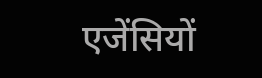एजेंसियों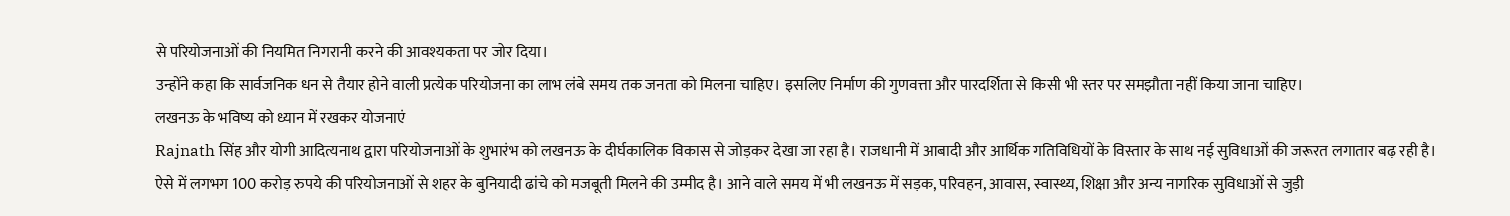से परियोजनाओं की नियमित निगरानी करने की आवश्यकता पर जोर दिया।
उन्होंने कहा कि सार्वजनिक धन से तैयार होने वाली प्रत्येक परियोजना का लाभ लंबे समय तक जनता को मिलना चाहिए। इसलिए निर्माण की गुणवत्ता और पारदर्शिता से किसी भी स्तर पर समझौता नहीं किया जाना चाहिए।
लखनऊ के भविष्य को ध्यान में रखकर योजनाएं
Rajnath सिंह और योगी आदित्यनाथ द्वारा परियोजनाओं के शुभारंभ को लखनऊ के दीर्घकालिक विकास से जोड़कर देखा जा रहा है। राजधानी में आबादी और आर्थिक गतिविधियों के विस्तार के साथ नई सुविधाओं की जरूरत लगातार बढ़ रही है।
ऐसे में लगभग 100 करोड़ रुपये की परियोजनाओं से शहर के बुनियादी ढांचे को मजबूती मिलने की उम्मीद है। आने वाले समय में भी लखनऊ में सड़क, परिवहन, आवास, स्वास्थ्य, शिक्षा और अन्य नागरिक सुविधाओं से जुड़ी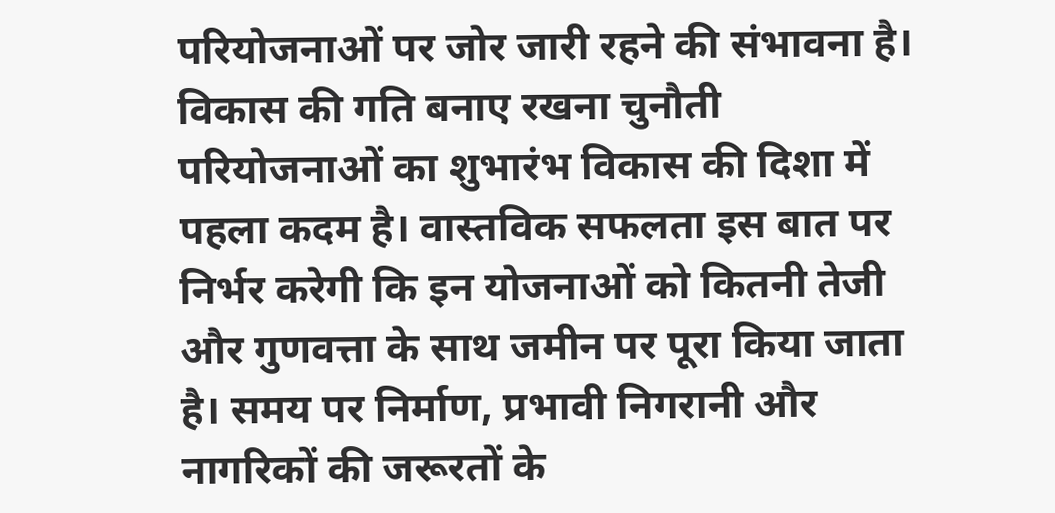परियोजनाओं पर जोर जारी रहने की संभावना है।
विकास की गति बनाए रखना चुनौती
परियोजनाओं का शुभारंभ विकास की दिशा में पहला कदम है। वास्तविक सफलता इस बात पर निर्भर करेगी कि इन योजनाओं को कितनी तेजी और गुणवत्ता के साथ जमीन पर पूरा किया जाता है। समय पर निर्माण, प्रभावी निगरानी और नागरिकों की जरूरतों के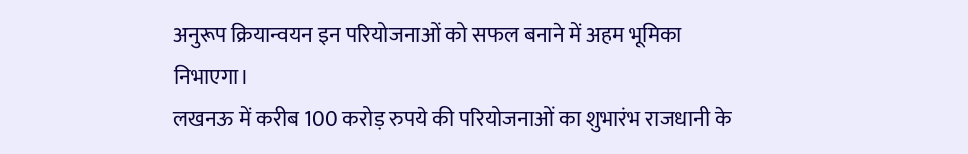अनुरूप क्रियान्वयन इन परियोजनाओं को सफल बनाने में अहम भूमिका निभाएगा।
लखनऊ में करीब 100 करोड़ रुपये की परियोजनाओं का शुभारंभ राजधानी के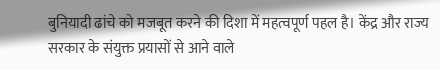बुनियादी ढांचे को मजबूत करने की दिशा में महत्वपूर्ण पहल है। केंद्र और राज्य सरकार के संयुक्त प्रयासों से आने वाले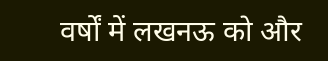वर्षों में लखनऊ को और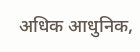अधिक आधुनिक,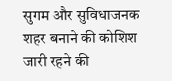सुगम और सुविधाजनक शहर बनाने की कोशिश जारी रहने की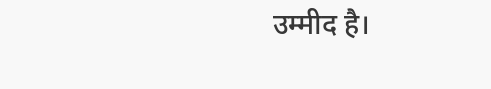उम्मीद है।